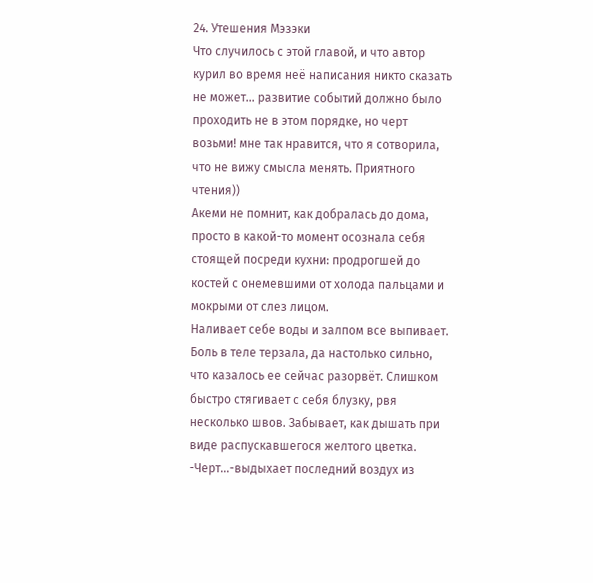24. Утешения Мэзэки
Что случилось с этой главой, и что автор курил во время неё написания никто сказать не может... развитие событий должно было проходить не в этом порядке, но черт возьми! мне так нравится, что я сотворила, что не вижу смысла менять. Приятного чтения))
Акеми не помнит, как добралась до дома, просто в какой-то момент осознала себя стоящей посреди кухни: продрогшей до костей с онемевшими от холода пальцами и мокрыми от слез лицом.
Наливает себе воды и залпом все выпивает. Боль в теле терзала, да настолько сильно, что казалось ее сейчас разорвёт. Слишком быстро стягивает с себя блузку, рвя несколько швов. Забывает, как дышать при виде распускавшегося желтого цветка.
-Черт...-выдыхает последний воздух из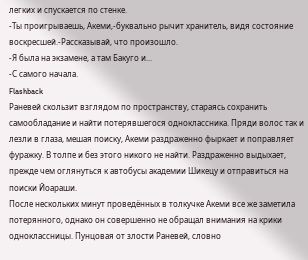легких и спускается по стенке.
-Ты проигрываешь, Акеми,-буквально рычит хранитель, видя состояние воскресшей.-Рассказывай, что произошло.
-Я была на экзамене, а там Бакуго и...
-С самого начала.
Flashback
Раневей скользит взглядом по пространству, стараясь сохранить самообладание и найти потерявшегося одноклассника. Пряди волос так и лезли в глаза, мешая поиску, Акеми раздраженно фыркает и поправляет фуражку. В толпе и без этого никого не найти. Раздраженно выдыхает, прежде чем оглянуться к автобусы академии Шикецу и отправиться на поиски Йоараши.
После нескольких минут проведённых в толкучке Акеми все же заметила потерянного, однако он совершенно не обращал внимания на крики одноклассницы. Пунцовая от злости Раневей, словно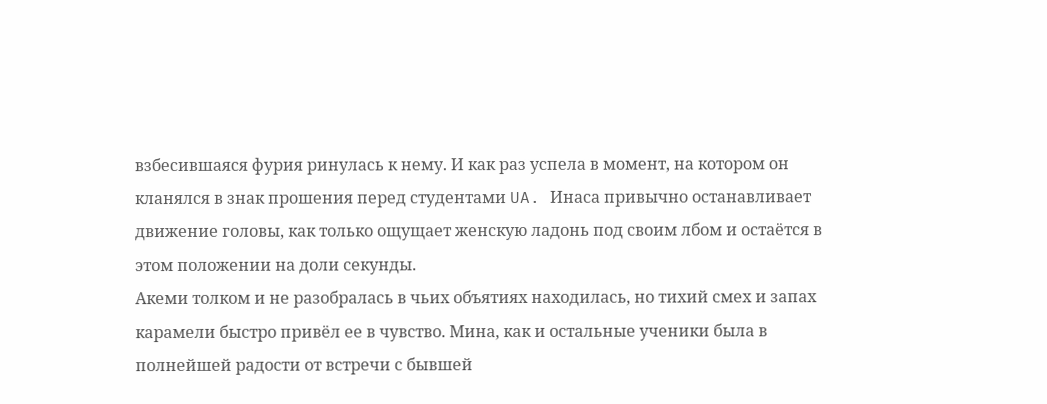взбесившаяся фурия ринулась к нему. И как раз успела в момент, на котором он кланялся в знак прошения перед студентами UA. Инаса привычно останавливает движение головы, как только ощущает женскую ладонь под своим лбом и остаётся в этом положении на доли секунды.
Акеми толком и не разобралась в чьих объятиях находилась, но тихий смех и запах карамели быстро привёл ее в чувство. Мина, как и остальные ученики была в полнейшей радости от встречи с бывшей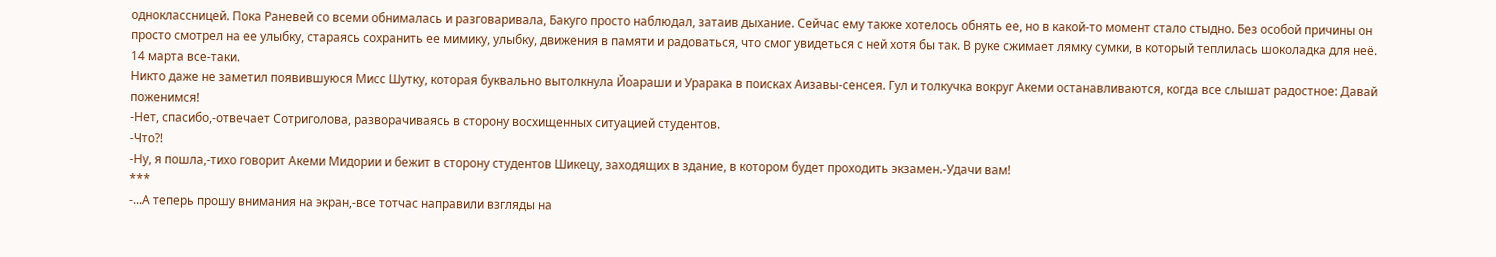одноклассницей. Пока Раневей со всеми обнималась и разговаривала, Бакуго просто наблюдал, затаив дыхание. Сейчас ему также хотелось обнять ее, но в какой-то момент стало стыдно. Без особой причины он просто смотрел на ее улыбку, стараясь сохранить ее мимику, улыбку, движения в памяти и радоваться, что смог увидеться с ней хотя бы так. В руке сжимает лямку сумки, в который теплилась шоколадка для неё. 14 марта все-таки.
Никто даже не заметил появившуюся Мисс Шутку, которая буквально вытолкнула Йоараши и Урарака в поисках Аизавы-сенсея. Гул и толкучка вокруг Акеми останавливаются, когда все слышат радостное: Давай поженимся!
-Нет, спасибо,-отвечает Сотриголова, разворачиваясь в сторону восхищенных ситуацией студентов.
-Что?!
-Ну, я пошла,-тихо говорит Акеми Мидории и бежит в сторону студентов Шикецу, заходящих в здание, в котором будет проходить экзамен.-Удачи вам!
***
-...А теперь прошу внимания на экран,-все тотчас направили взгляды на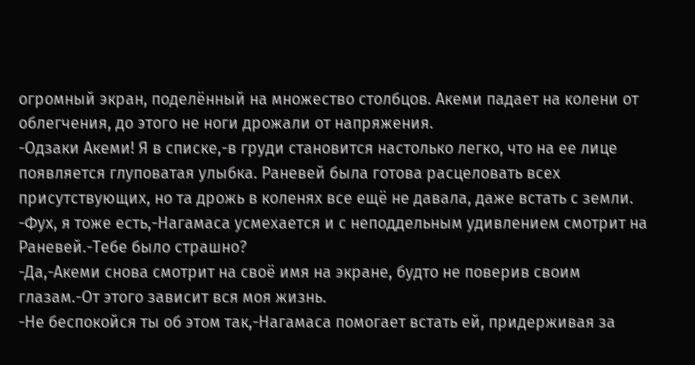огромный экран, поделённый на множество столбцов. Акеми падает на колени от облегчения, до этого не ноги дрожали от напряжения.
-Одзаки Акеми! Я в списке,-в груди становится настолько легко, что на ее лице появляется глуповатая улыбка. Раневей была готова расцеловать всех присутствующих, но та дрожь в коленях все ещё не давала, даже встать с земли.
-Фух, я тоже есть,-Нагамаса усмехается и с неподдельным удивлением смотрит на Раневей.-Тебе было страшно?
-Да,-Акеми снова смотрит на своё имя на экране, будто не поверив своим глазам.-От этого зависит вся моя жизнь.
-Не беспокойся ты об этом так,-Нагамаса помогает встать ей, придерживая за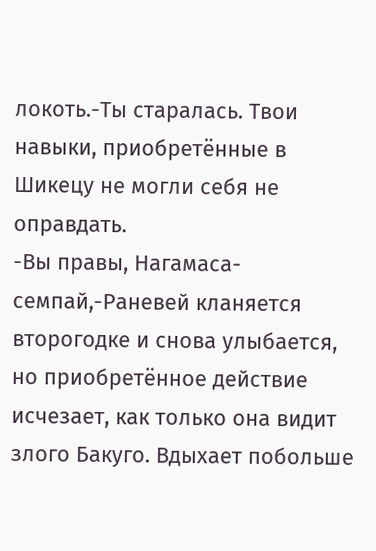локоть.-Ты старалась. Твои навыки, приобретённые в Шикецу не могли себя не оправдать.
-Вы правы, Нагамаса-семпай,-Раневей кланяется второгодке и снова улыбается, но приобретённое действие исчезает, как только она видит злого Бакуго. Вдыхает побольше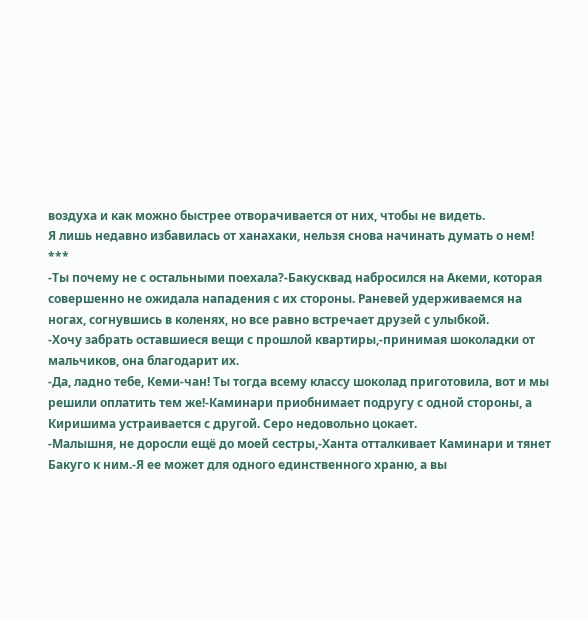воздуха и как можно быстрее отворачивается от них, чтобы не видеть.
Я лишь недавно избавилась от ханахаки, нельзя снова начинать думать о нем!
***
-Ты почему не с остальными поехала?-Бакусквад набросился на Акеми, которая совершенно не ожидала нападения с их стороны. Раневей удерживаемся на ногах, согнувшись в коленях, но все равно встречает друзей с улыбкой.
-Хочу забрать оставшиеся вещи с прошлой квартиры,-принимая шоколадки от мальчиков, она благодарит их.
-Да, ладно тебе, Кеми-чан! Ты тогда всему классу шоколад приготовила, вот и мы решили оплатить тем же!-Каминари приобнимает подругу с одной стороны, а Киришима устраивается с другой. Серо недовольно цокает.
-Малышня, не доросли ещё до моей сестры,-Ханта отталкивает Каминари и тянет Бакуго к ним.-Я ее может для одного единственного храню, а вы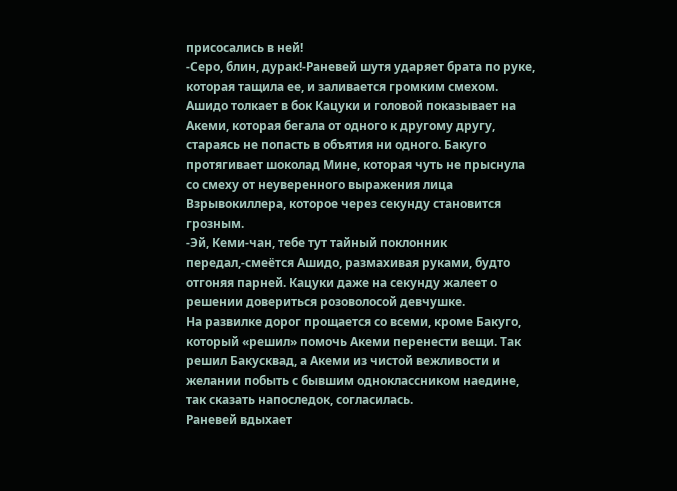присосались в ней!
-Серо, блин, дурак!-Раневей шутя ударяет брата по руке, которая тащила ее, и заливается громким смехом. Ашидо толкает в бок Кацуки и головой показывает на Акеми, которая бегала от одного к другому другу, стараясь не попасть в объятия ни одного. Бакуго протягивает шоколад Мине, которая чуть не прыснула со смеху от неуверенного выражения лица Взрывокиллера, которое через секунду становится грозным.
-Эй, Кеми-чан, тебе тут тайный поклонник передал,-смеётся Ашидо, размахивая руками, будто отгоняя парней. Кацуки даже на секунду жалеет о решении довериться розоволосой девчушке.
На развилке дорог прощается со всеми, кроме Бакуго, который «решил» помочь Акеми перенести вещи. Так решил Бакусквад, а Акеми из чистой вежливости и желании побыть с бывшим одноклассником наедине, так сказать напоследок, согласилась.
Раневей вдыхает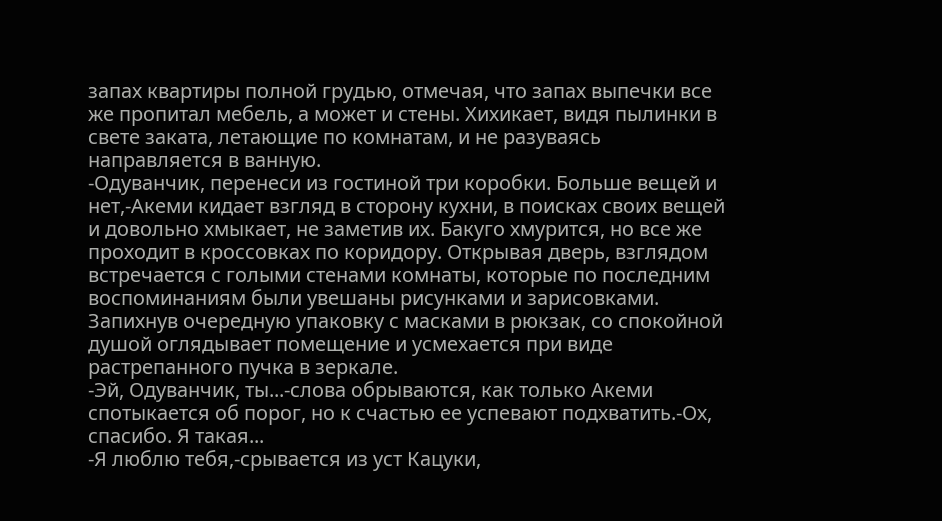запах квартиры полной грудью, отмечая, что запах выпечки все же пропитал мебель, а может и стены. Хихикает, видя пылинки в свете заката, летающие по комнатам, и не разуваясь направляется в ванную.
-Одуванчик, перенеси из гостиной три коробки. Больше вещей и нет,-Акеми кидает взгляд в сторону кухни, в поисках своих вещей и довольно хмыкает, не заметив их. Бакуго хмурится, но все же проходит в кроссовках по коридору. Открывая дверь, взглядом встречается с голыми стенами комнаты, которые по последним воспоминаниям были увешаны рисунками и зарисовками.
Запихнув очередную упаковку с масками в рюкзак, со спокойной душой оглядывает помещение и усмехается при виде растрепанного пучка в зеркале.
-Эй, Одуванчик, ты...-слова обрываются, как только Акеми спотыкается об порог, но к счастью ее успевают подхватить.-Ох, спасибо. Я такая...
-Я люблю тебя,-срывается из уст Кацуки,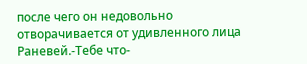после чего он недовольно отворачивается от удивленного лица Раневей.-Тебе что-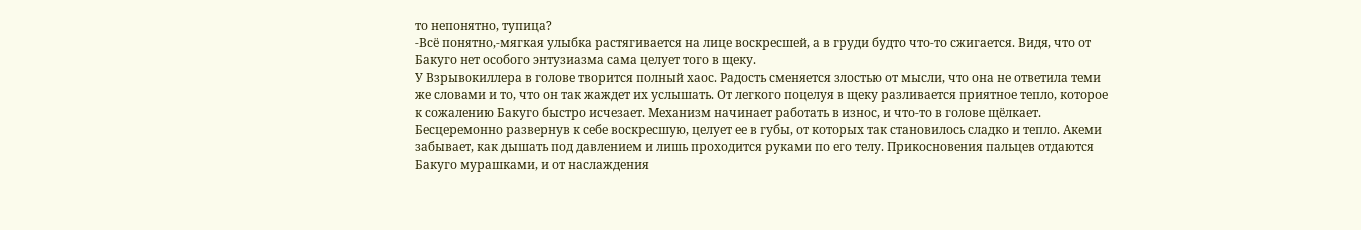то непонятно, тупица?
-Всё понятно,-мягкая улыбка растягивается на лице воскресшей, а в груди будто что-то сжигается. Видя, что от Бакуго нет особого энтузиазма сама целует того в щеку.
У Взрывокиллера в голове творится полный хаос. Радость сменяется злостью от мысли, что она не ответила теми же словами и то, что он так жаждет их услышать. От легкого поцелуя в щеку разливается приятное тепло, которое к сожалению Бакуго быстро исчезает. Механизм начинает работать в износ, и что-то в голове щёлкает. Бесцеремонно развернув к себе воскресшую, целует ее в губы, от которых так становилось сладко и тепло. Акеми забывает, как дышать под давлением и лишь проходится руками по его телу. Прикосновения пальцев отдаются Бакуго мурашками, и от наслаждения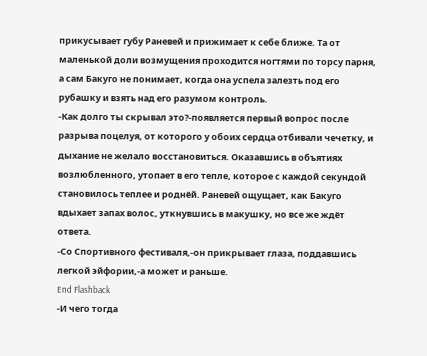прикусывает губу Раневей и прижимает к себе ближе. Та от маленькой доли возмущения проходится ногтями по торсу парня, а сам Бакуго не понимает, когда она успела залезть под его рубашку и взять над его разумом контроль.
-Как долго ты скрывал это?-появляется первый вопрос после разрыва поцелуя, от которого у обоих сердца отбивали чечетку, и дыхание не желало восстановиться. Оказавшись в объятиях возлюбленного, утопает в его тепле, которое с каждой секундой становилось теплее и роднёй. Раневей ощущает, как Бакуго вдыхает запах волос, уткнувшись в макушку, но все же ждёт ответа.
-Со Спортивного фестиваля,-он прикрывает глаза, поддавшись легкой эйфории,-а может и раньше.
End Flashback
-И чего тогда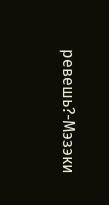ревешь?-Мэзэки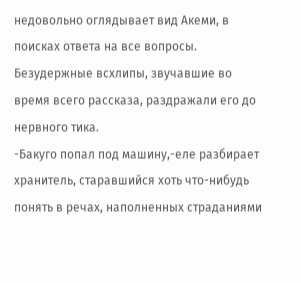недовольно оглядывает вид Акеми, в поисках ответа на все вопросы. Безудержные всхлипы, звучавшие во время всего рассказа, раздражали его до нервного тика.
-Бакуго попал под машину,-еле разбирает хранитель, старавшийся хоть что-нибудь понять в речах, наполненных страданиями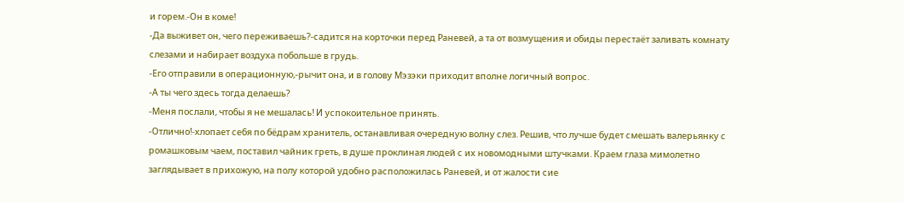и горем.-Он в коме!
-Да выживет он, чего переживаешь?-садится на корточки перед Раневей, а та от возмущения и обиды перестаёт заливать комнату слезами и набирает воздуха побольше в грудь.
-Его отправили в операционную,-рычит она, и в голову Мэзэки приходит вполне логичный вопрос.
-А ты чего здесь тогда делаешь?
-Меня послали, чтобы я не мешалась! И успокоительное принять.
-Отлично!-хлопает себя по бёдрам хранитель, останавливая очередную волну слез. Решив, что лучше будет смешать валерьянку с ромашковым чаем, поставил чайник греть, в душе проклиная людей с их новомодными штучками. Краем глаза мимолетно заглядывает в прихожую, на полу которой удобно расположилась Раневей, и от жалости сие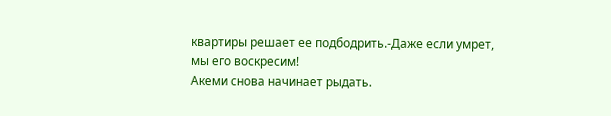квартиры решает ее подбодрить.-Даже если умрет, мы его воскресим!
Акеми снова начинает рыдать.